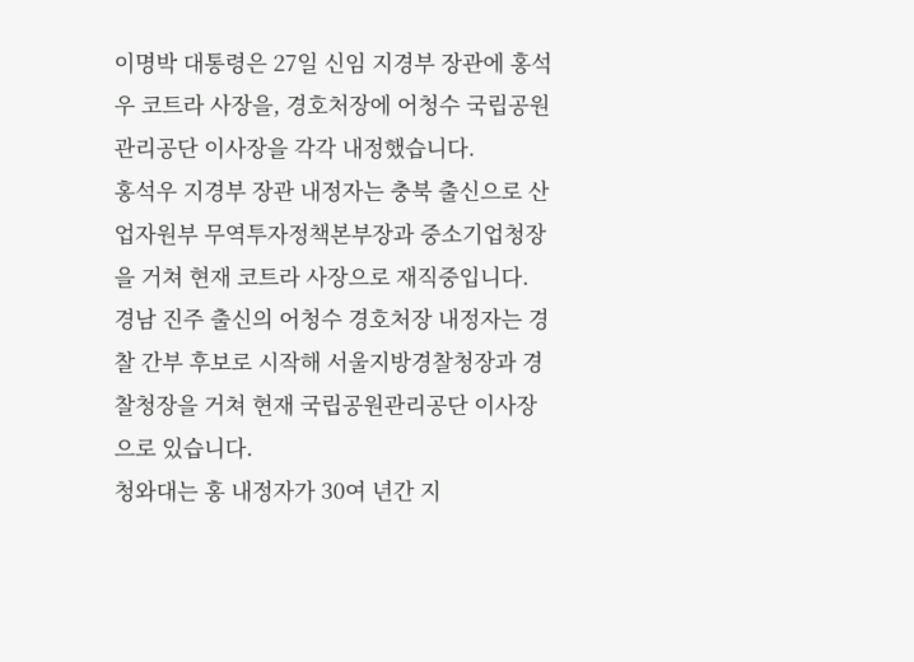이명박 대통령은 27일 신임 지경부 장관에 홍석우 코트라 사장을, 경호처장에 어청수 국립공원관리공단 이사장을 각각 내정했습니다.
홍석우 지경부 장관 내정자는 충북 출신으로 산업자원부 무역투자정책본부장과 중소기업청장을 거쳐 현재 코트라 사장으로 재직중입니다.
경남 진주 출신의 어청수 경호처장 내정자는 경찰 간부 후보로 시작해 서울지방경찰청장과 경찰청장을 거쳐 현재 국립공원관리공단 이사장으로 있습니다.
청와대는 홍 내정자가 30여 년간 지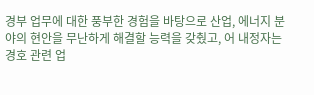경부 업무에 대한 풍부한 경험을 바탕으로 산업, 에너지 분야의 현안을 무난하게 해결할 능력을 갖췄고, 어 내정자는 경호 관련 업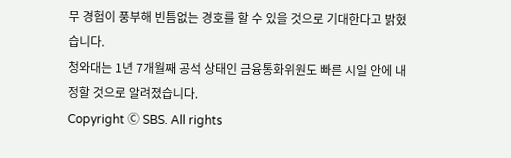무 경험이 풍부해 빈틈없는 경호를 할 수 있을 것으로 기대한다고 밝혔습니다.
청와대는 1년 7개월째 공석 상태인 금융통화위원도 빠른 시일 안에 내정할 것으로 알려졌습니다.
Copyright Ⓒ SBS. All rights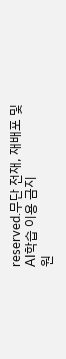reserved.무단 전재, 재배포 및 AI학습 이용 금지
원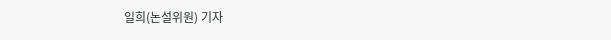일희(논설위원) 기자